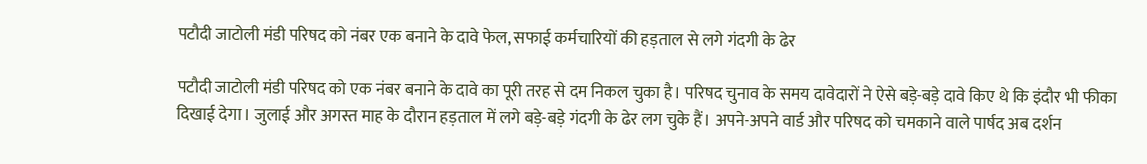पटौदी जाटोली मंडी परिषद को नंबर एक बनाने के दावे फेल, सफाई कर्मचारियों की हड़ताल से लगे गंदगी के ढेर

पटौदी जाटोली मंडी परिषद को एक नंबर बनाने के दावे का पूरी तरह से दम निकल चुका है। परिषद चुनाव के समय दावेदारों ने ऐसे बड़े-बड़े दावे किए थे कि इंदौर भी फीका दिखाई देगा। जुलाई और अगस्त माह के दौरान हड़ताल में लगे बड़े-बड़े गंदगी के ढेर लग चुके हैं। अपने-अपने वार्ड और परिषद को चमकाने वाले पार्षद अब दर्शन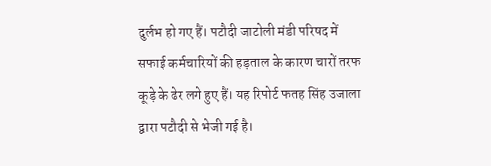दुर्लभ हो गए हैं। पटौदी जाटोली मंडी परिषद में सफाई कर्मचारियों की हड़ताल के कारण चारों तरफ कूड़े के ढेर लगे हुए हैं। यह रिपोर्ट फतह सिंह उजाला द्वारा पटौदी से भेजी गई है।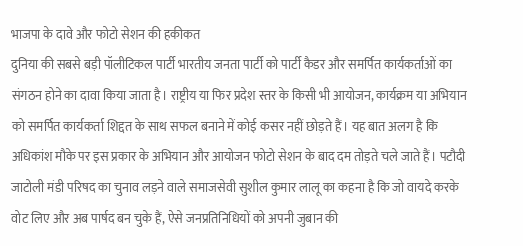भाजपा के दावे और फोटो सेशन की हकीकत
दुनिया की सबसे बड़ी पॉलीटिकल पार्टी भारतीय जनता पार्टी को पार्टी कैडर और समर्पित कार्यकर्ताओं का संगठन होने का दावा किया जाता है। राष्ट्रीय या फिर प्रदेश स्तर के किसी भी आयोजन, कार्यक्रम या अभियान को समर्पित कार्यकर्ता शिद्दत के साथ सफल बनाने में कोई कसर नहीं छोड़ते हैं। यह बात अलग है कि अधिकांश मौके पर इस प्रकार के अभियान और आयोजन फोटो सेशन के बाद दम तोड़ते चले जाते हैं। पटौदी जाटोली मंडी परिषद का चुनाव लड़ने वाले समाजसेवी सुशील कुमार लालू का कहना है कि जो वायदे करके वोट लिए और अब पार्षद बन चुके हैं, ऐसे जनप्रतिनिधियों को अपनी जुबान की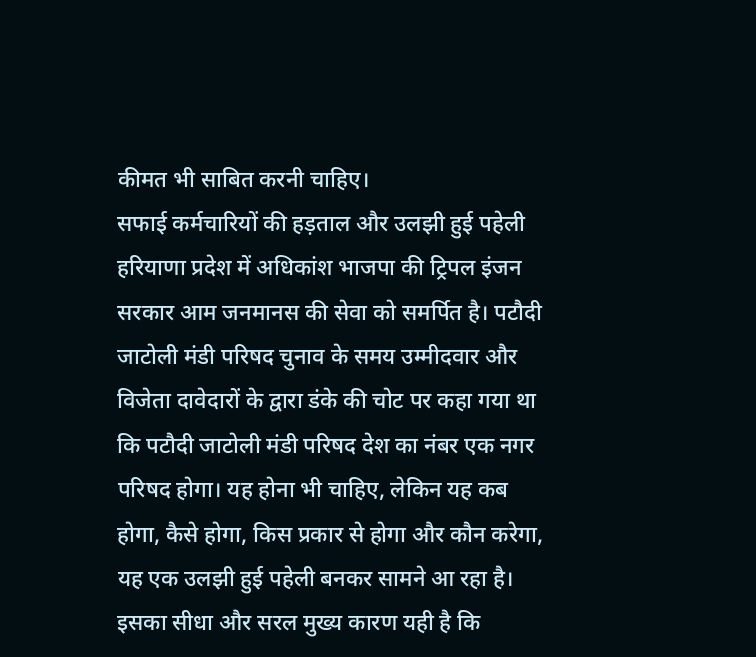कीमत भी साबित करनी चाहिए।
सफाई कर्मचारियों की हड़ताल और उलझी हुई पहेली
हरियाणा प्रदेश में अधिकांश भाजपा की ट्रिपल इंजन सरकार आम जनमानस की सेवा को समर्पित है। पटौदी जाटोली मंडी परिषद चुनाव के समय उम्मीदवार और विजेता दावेदारों के द्वारा डंके की चोट पर कहा गया था कि पटौदी जाटोली मंडी परिषद देश का नंबर एक नगर परिषद होगा। यह होना भी चाहिए, लेकिन यह कब होगा, कैसे होगा, किस प्रकार से होगा और कौन करेगा, यह एक उलझी हुई पहेली बनकर सामने आ रहा है। इसका सीधा और सरल मुख्य कारण यही है कि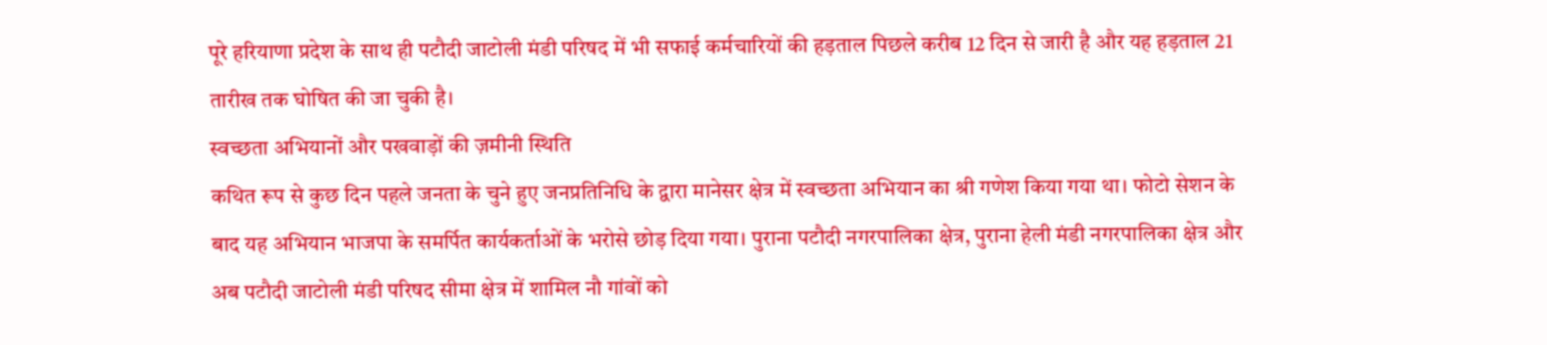पूरे हरियाणा प्रदेश के साथ ही पटौदी जाटोली मंडी परिषद में भी सफाई कर्मचारियों की हड़ताल पिछले करीब 12 दिन से जारी है और यह हड़ताल 21 तारीख तक घोषित की जा चुकी है।
स्वच्छता अभियानों और पखवाड़ों की ज़मीनी स्थिति
कथित रूप से कुछ दिन पहले जनता के चुने हुए जनप्रतिनिधि के द्वारा मानेसर क्षेत्र में स्वच्छता अभियान का श्री गणेश किया गया था। फोटो सेशन के बाद यह अभियान भाजपा के समर्पित कार्यकर्ताओं के भरोसे छोड़ दिया गया। पुराना पटौदी नगरपालिका क्षेत्र, पुराना हेली मंडी नगरपालिका क्षेत्र और अब पटौदी जाटोली मंडी परिषद सीमा क्षेत्र में शामिल नौ गांवों को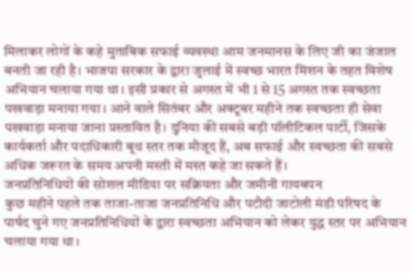मिलाकर लोगों के कहे मुताबिक सफाई व्यवस्था आम जनमानस के लिए जी का जंजाल बनती जा रही है। भाजपा सरकार के द्वारा जुलाई में स्वच्छ भारत मिशन के तहत विशेष अभियान चलाया गया था। इसी प्रकार से अगस्त में भी 1 से 15 अगस्त तक स्वच्छता पखवाड़ा मनाया गया। आने वाले सितंबर और अक्टूबर महीने तक स्वच्छता ही सेवा पखवाड़ा मनाया जाना प्रस्तावित है। दुनिया की सबसे बड़ी पॉलीटिकल पार्टी, जिसके कार्यकर्ता और पदाधिकारी बूथ स्तर तक मौजूद हैं, अब सफाई और स्वच्छता की सबसे अधिक जरूरत के समय अपनी मस्ती में मस्त कहे जा सकते हैं।
जनप्रतिनिधियों की सोशल मीडिया पर सक्रियता और जमीनी गायबपन
कुछ महीने पहले तक ताजा-ताजा जनप्रतिनिधि और पटौदी जाटोली मंडी परिषद के पार्षद चुने गए जनप्रतिनिधियों के द्वारा स्वच्छता अभियान को लेकर युद्ध स्तर पर अभियान चलाया गया था।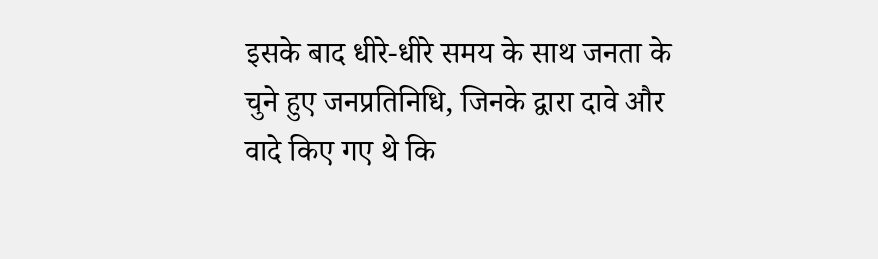इसके बाद धीरे-धीरे समय के साथ जनता के चुने हुए जनप्रतिनिधि, जिनके द्वारा दावे और वादे किए गए थे कि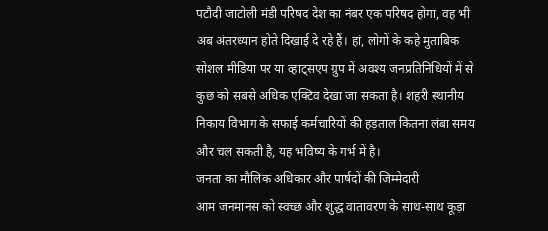पटौदी जाटोली मंडी परिषद देश का नंबर एक परिषद होगा, वह भी अब अंतरध्यान होते दिखाई दे रहे हैं। हां, लोगों के कहे मुताबिक सोशल मीडिया पर या व्हाट्सएप ग्रुप में अवश्य जनप्रतिनिधियों में से कुछ को सबसे अधिक एक्टिव देखा जा सकता है। शहरी स्थानीय निकाय विभाग के सफाई कर्मचारियों की हड़ताल कितना लंबा समय और चल सकती है, यह भविष्य के गर्भ में है।
जनता का मौलिक अधिकार और पार्षदों की जिम्मेदारी
आम जनमानस को स्वच्छ और शुद्ध वातावरण के साथ-साथ कूड़ा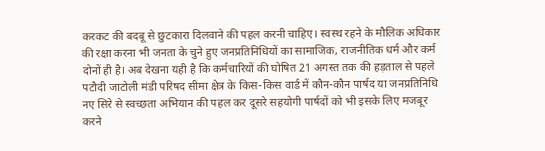करकट की बदबू से छुटकारा दिलवाने की पहल करनी चाहिए। स्वस्थ रहने के मौलिक अधिकार की रक्षा करना भी जनता के चुने हुए जनप्रतिनिधियों का सामाजिक, राजनीतिक धर्म और कर्म दोनों ही है। अब देखना यही है कि कर्मचारियों की घोषित 21 अगस्त तक की हड़ताल से पहले पटौदी जाटोली मंडी परिषद सीमा क्षेत्र के किस-किस वार्ड में कौन-कौन पार्षद या जनप्रतिनिधि नए सिरे से स्वच्छता अभियान की पहल कर दूसरे सहयोगी पार्षदों को भी इसके लिए मजबूर करने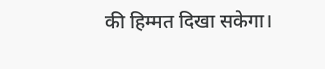की हिम्मत दिखा सकेगा।